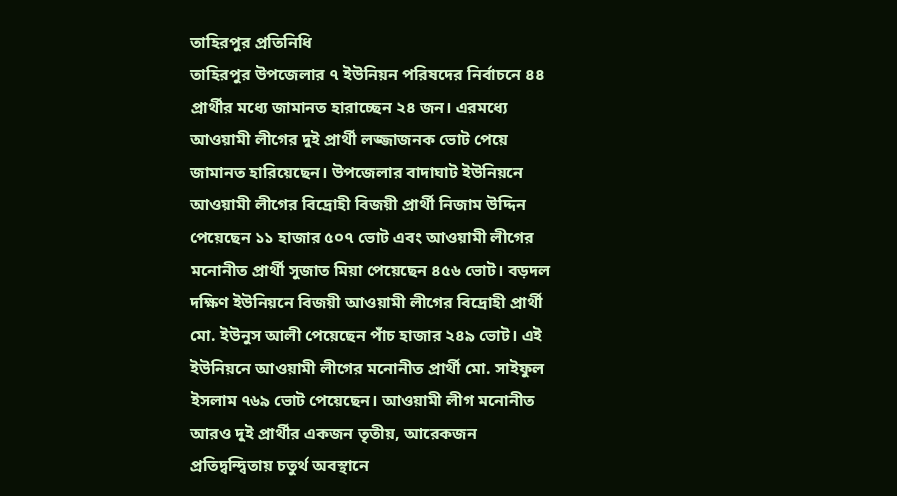তাহিরপুর প্রতিনিধি
তাহিরপুর উপজেলার ৭ ইউনিয়ন পরিষদের নির্বাচনে ৪৪ প্রার্থীর মধ্যে জামানত হারাচ্ছেন ২৪ জন। এরমধ্যে আওয়ামী লীগের দুই প্রার্থী লজ্জাজনক ভোট পেয়ে জামানত হারিয়েছেন। উপজেলার বাদাঘাট ইউনিয়নে আওয়ামী লীগের বিদ্রোহী বিজয়ী প্রার্থী নিজাম উদ্দিন পেয়েছেন ১১ হাজার ৫০৭ ভোট এবং আওয়ামী লীগের মনোনীত প্রার্থী সুজাত মিয়া পেয়েছেন ৪৫৬ ভোট। বড়দল দক্ষিণ ইউনিয়নে বিজয়ী আওয়ামী লীগের বিদ্রোহী প্রার্থী মো. ইউনুস আলী পেয়েছেন পাঁচ হাজার ২৪৯ ভোট। এই ইউনিয়নে আওয়ামী লীগের মনোনীত প্রার্থী মো. সাইফুল ইসলাম ৭৬৯ ভোট পেয়েছেন। আওয়ামী লীগ মনোনীত আরও দুই প্রার্থীর একজন তৃতীয়, আরেকজন প্রতিদ্বন্দ্বিতায় চতুর্থ অবস্থানে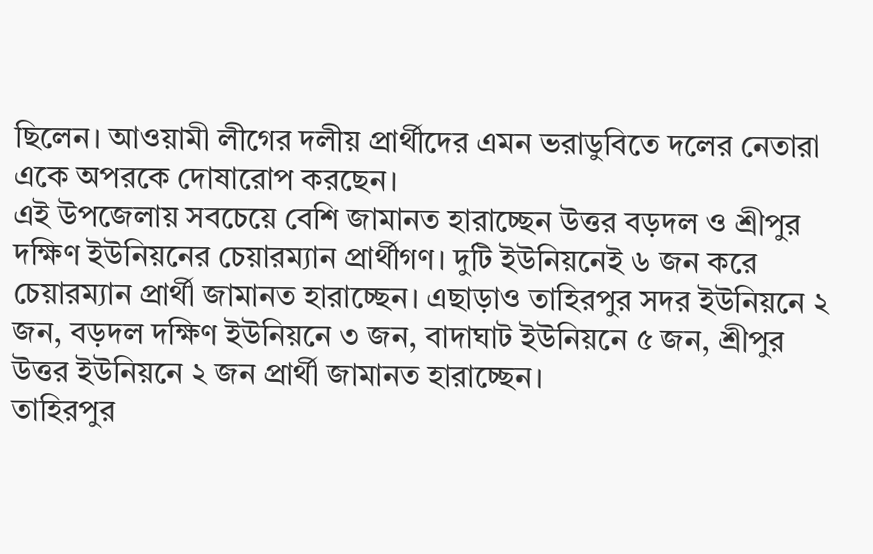ছিলেন। আওয়ামী লীগের দলীয় প্রার্থীদের এমন ভরাডুবিতে দলের নেতারা একে অপরকে দোষারোপ করছেন।
এই উপজেলায় সবচেয়ে বেশি জামানত হারাচ্ছেন উত্তর বড়দল ও শ্রীপুর দক্ষিণ ইউনিয়নের চেয়ারম্যান প্রার্থীগণ। দুটি ইউনিয়নেই ৬ জন করে চেয়ারম্যান প্রার্থী জামানত হারাচ্ছেন। এছাড়াও তাহিরপুর সদর ইউনিয়নে ২ জন, বড়দল দক্ষিণ ইউনিয়নে ৩ জন, বাদাঘাট ইউনিয়নে ৫ জন, শ্রীপুর উত্তর ইউনিয়নে ২ জন প্রার্থী জামানত হারাচ্ছেন।
তাহিরপুর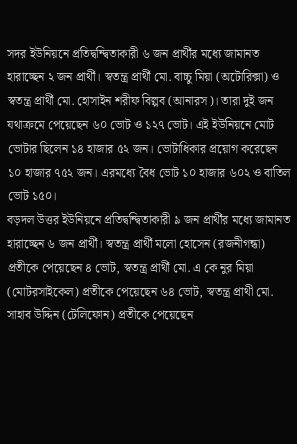সদর ইউনিয়নে প্রতিদ্বন্দ্বিতাকারী ৬ জন প্রার্থীর মধ্যে জামানত হারাচ্ছেন ২ জন প্রার্থী। স্বতন্ত্র প্রার্থী মো. বাচ্চু মিয়া (অটোরিক্সা) ও স্বতন্ত্র প্রার্থী মো. হোসাইন শরীফ বিল্পব (আনারস)। তারা দুই জন যথাক্রমে পেয়েছেন ৬০ ভোট ও ১২৭ ভোট। এই ইউনিয়নে মোট ভোটার ছিলেন ১৪ হাজার ৫২ জন। ভোটাধিকার প্রয়োগ করেছেন ১০ হাজার ৭৫২ জন। এরমধ্যে বৈধ ভোট ১০ হাজার ৬০২ ও বাতিল ভোট ১৫০।
বড়দল উত্তর ইউনিয়নে প্রতিদ্বন্দ্বিতাকারী ৯ জন প্রার্থীর মধ্যে জামানত হারাচ্ছেন ৬ জন প্রার্থী। স্বতন্ত্র প্রার্থী মলো হোসেন (রজনীগন্ধা) প্রতীকে পেয়েছেন ৪ ভোট, স্বতন্ত্র প্রার্থী মো. এ কে নুর মিয়া (মোটরসাইকেল) প্রতীকে পেয়েছেন ৬৪ ভোট, স্বতন্ত্র প্রাথী মো. সাহাব উদ্দিন (টেলিফোন) প্রতীকে পেয়েছেন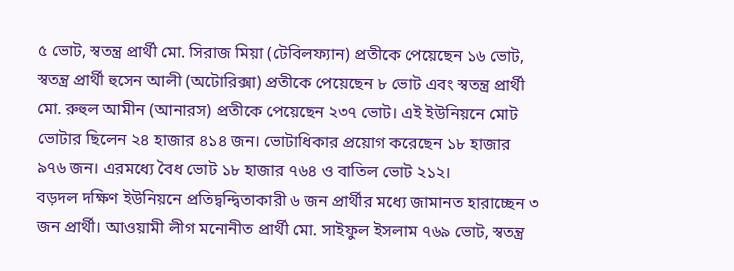৫ ভোট, স্বতন্ত্র প্রার্থী মো. সিরাজ মিয়া (টেবিলফ্যান) প্রতীকে পেয়েছেন ১৬ ভোট, স্বতন্ত্র প্রার্থী হুসেন আলী (অটোরিক্সা) প্রতীকে পেয়েছেন ৮ ভোট এবং স্বতন্ত্র প্রার্থী মো. রুহুল আমীন (আনারস) প্রতীকে পেয়েছেন ২৩৭ ভোট। এই ইউনিয়নে মোট ভোটার ছিলেন ২৪ হাজার ৪১৪ জন। ভোটাধিকার প্রয়োগ করেছেন ১৮ হাজার ৯৭৬ জন। এরমধ্যে বৈধ ভোট ১৮ হাজার ৭৬৪ ও বাতিল ভোট ২১২।
বড়দল দক্ষিণ ইউনিয়নে প্রতিদ্বন্দ্বিতাকারী ৬ জন প্রার্থীর মধ্যে জামানত হারাচ্ছেন ৩ জন প্রার্থী। আওয়ামী লীগ মনোনীত প্রার্থী মো. সাইফুল ইসলাম ৭৬৯ ভোট, স্বতন্ত্র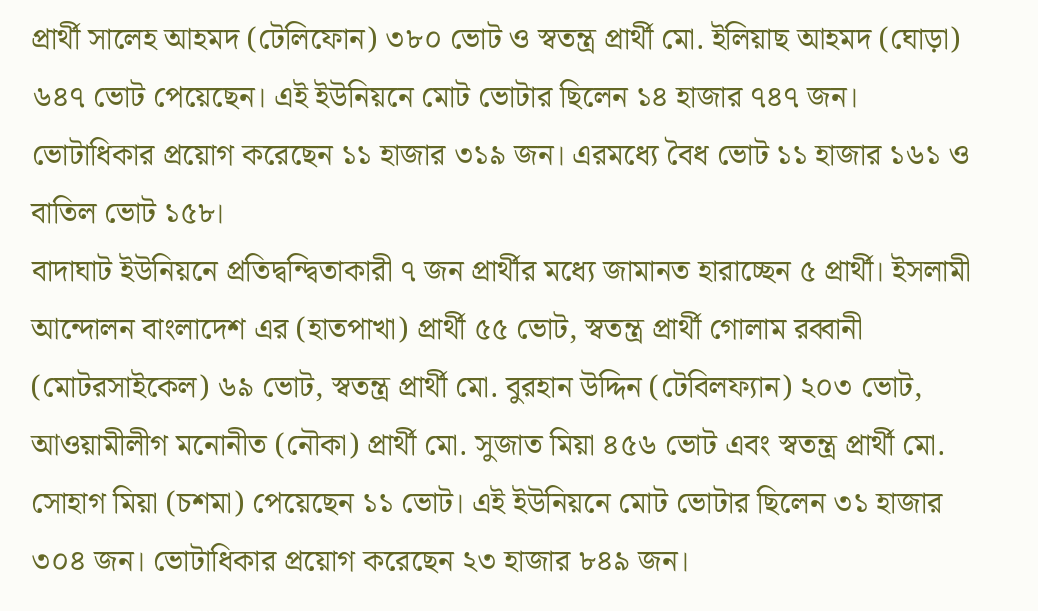প্রার্থী সালেহ আহমদ (টেলিফোন) ৩৮০ ভোট ও স্বতন্ত্র প্রার্থী মো. ইলিয়াছ আহমদ (ঘোড়া) ৬৪৭ ভোট পেয়েছেন। এই ইউনিয়নে মোট ভোটার ছিলেন ১৪ হাজার ৭৪৭ জন। ভোটাধিকার প্রয়োগ করেছেন ১১ হাজার ৩১৯ জন। এরমধ্যে বৈধ ভোট ১১ হাজার ১৬১ ও বাতিল ভোট ১৫৮।
বাদাঘাট ইউনিয়নে প্রতিদ্বন্দ্বিতাকারী ৭ জন প্রার্থীর মধ্যে জামানত হারাচ্ছেন ৫ প্রার্থী। ইসলামী আন্দোলন বাংলাদেশ এর (হাতপাখা) প্রার্থী ৫৫ ভোট, স্বতন্ত্র প্রার্থী গোলাম রব্বানী (মোটরসাইকেল) ৬৯ ভোট, স্বতন্ত্র প্রার্থী মো. বুরহান উদ্দিন (টেবিলফ্যান) ২০৩ ভোট, আওয়ামীলীগ মনোনীত (নৌকা) প্রার্থী মো. সুজাত মিয়া ৪৫৬ ভোট এবং স্বতন্ত্র প্রার্থী মো. সোহাগ মিয়া (চশমা) পেয়েছেন ১১ ভোট। এই ইউনিয়নে মোট ভোটার ছিলেন ৩১ হাজার ৩০৪ জন। ভোটাধিকার প্রয়োগ করেছেন ২৩ হাজার ৮৪৯ জন।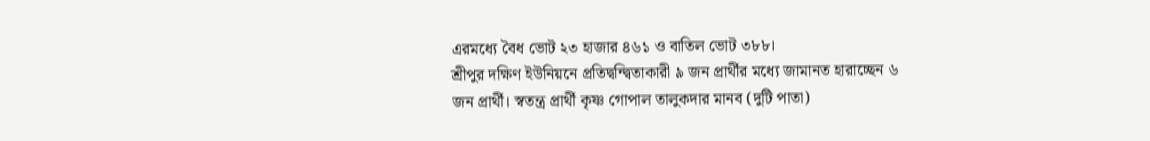এরমধ্যে বৈধ ভোট ২৩ হাজার ৪৬১ ও বাতিল ভোট ৩৮৮।
শ্রীপুর দক্ষিণ ইউনিয়নে প্রতিদ্বন্দ্বিতাকারী ৯ জন প্রার্থীর মধ্যে জামানত হারাচ্ছেন ৬ জন প্রার্থী। স্বতন্ত্র প্রার্থী কৃষ্ণ গোপাল তালুকদার মানব (দুটি পাতা)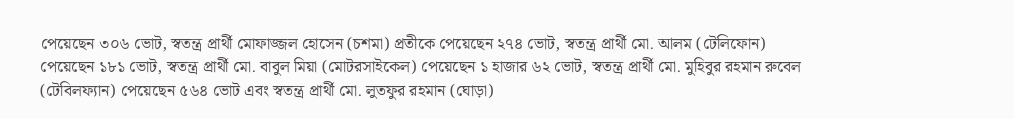পেয়েছেন ৩০৬ ভোট, স্বতন্ত্র প্রার্থী মোফাজ্জল হোসেন (চশমা) প্রতীকে পেয়েছেন ২৭৪ ভোট, স্বতন্ত্র প্রার্থী মো. আলম (টেলিফোন) পেয়েছেন ১৮১ ভোট, স্বতন্ত্র প্রার্থী মো. বাবুল মিয়া (মোটরসাইকেল) পেয়েছেন ১ হাজার ৬২ ভোট, স্বতন্ত্র প্রার্থী মো. মুহিবুর রহমান রুবেল (টেবিলফ্যান) পেয়েছেন ৫৬৪ ভোট এবং স্বতন্ত্র প্রার্থী মো. লুতফুর রহমান (ঘোড়া)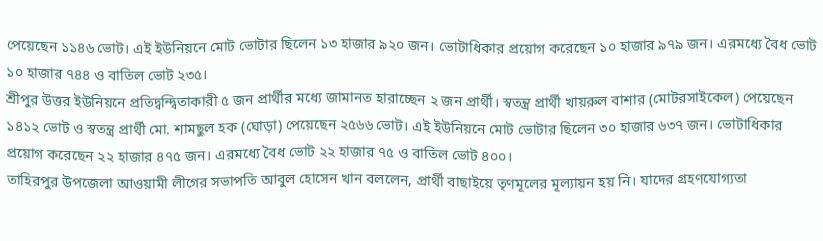পেয়েছেন ১১৪৬ ভোট। এই ইউনিয়নে মোট ভোটার ছিলেন ১৩ হাজার ৯২০ জন। ভোটাধিকার প্রয়োগ করেছেন ১০ হাজার ৯৭৯ জন। এরমধ্যে বৈধ ভোট ১০ হাজার ৭৪৪ ও বাতিল ভোট ২৩৫।
শ্রীপুর উত্তর ইউনিয়নে প্রতিদ্বন্দ্বিতাকারী ৫ জন প্রার্থীর মধ্যে জামানত হারাচ্ছেন ২ জন প্রার্থী। স্বতন্ত্র প্রার্থী খায়রুল বাশার (মোটরসাইকেল) পেয়েছেন ১৪১২ ভোট ও স্বতন্ত্র প্রার্থী মো. শামছুল হক (ঘোড়া) পেয়েছেন ২৫৬৬ ভোট। এই ইউনিয়নে মোট ভোটার ছিলেন ৩০ হাজার ৬৩৭ জন। ভোটাধিকার প্রয়োগ করেছেন ২২ হাজার ৪৭৫ জন। এরমধ্যে বৈধ ভোট ২২ হাজার ৭৫ ও বাতিল ভোট ৪০০।
তাহিরপুর উপজেলা আওয়ামী লীগের সভাপতি আবুল হোসেন খান বললেন, প্রার্থী বাছাইয়ে তৃণমূলের মূল্যায়ন হয় নি। যাদের গ্রহণযোগ্যতা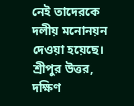নেই তাদেরকে দলীয় মনোনয়ন দেওয়া হয়েছে। শ্রীপুর উত্তর, দক্ষিণ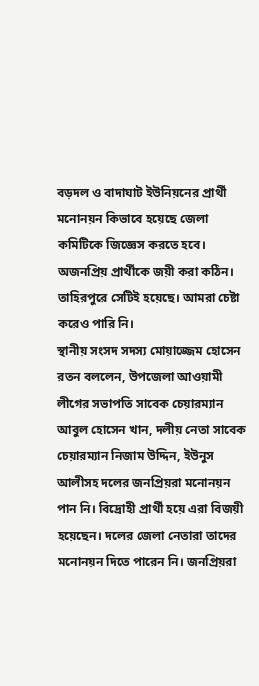বড়দল ও বাদাঘাট ইউনিয়নের প্রার্থী মনোনয়ন কিভাবে হয়েছে জেলা কমিটিকে জিজ্ঞেস করতে হবে। অজনপ্রিয় প্রার্থীকে জয়ী করা কঠিন। তাহিরপুরে সেটিই হয়েছে। আমরা চেষ্টা করেও পারি নি।
স্থানীয় সংসদ সদস্য মোয়াজ্জেম হোসেন রতন বললেন, উপজেলা আওয়ামী লীগের সভাপতি সাবেক চেয়ারম্যান আবুল হোসেন খান, দলীয় নেতা সাবেক চেয়ারম্যান নিজাম উদ্দিন, ইউনুস আলীসহ দলের জনপ্রিয়রা মনোনয়ন পান নি। বিদ্রোহী প্রার্থী হয়ে এরা বিজয়ী হয়েছেন। দলের জেলা নেতারা তাদের মনোনয়ন দিতে পারেন নি। জনপ্রিয়রা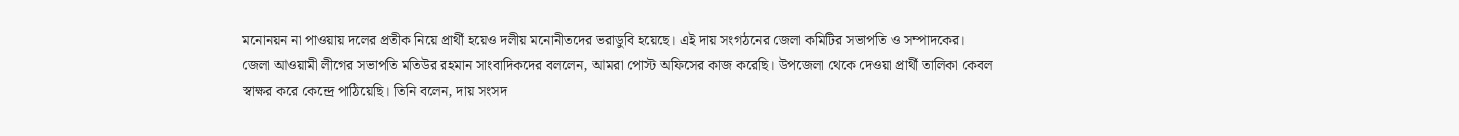মনোনয়ন না পাওয়ায় দলের প্রতীক নিয়ে প্রার্থী হয়েও দলীয় মনোনীতদের ভরাডুবি হয়েছে। এই দায় সংগঠনের জেলা কমিটির সভাপতি ও সম্পাদকের।
জেলা আওয়ামী লীগের সভাপতি মতিউর রহমান সাংবাদিকদের বললেন, আমরা পোস্ট অফিসের কাজ করেছি। উপজেলা থেকে দেওয়া প্রার্থী তালিকা কেবল স্বাক্ষর করে কেন্দ্রে পাঠিয়েছি। তিনি বলেন, দায় সংসদ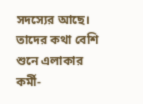সদস্যের আছে। তাদের কথা বেশি শুনে এলাকার কর্মী-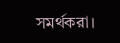সমর্থকরা।